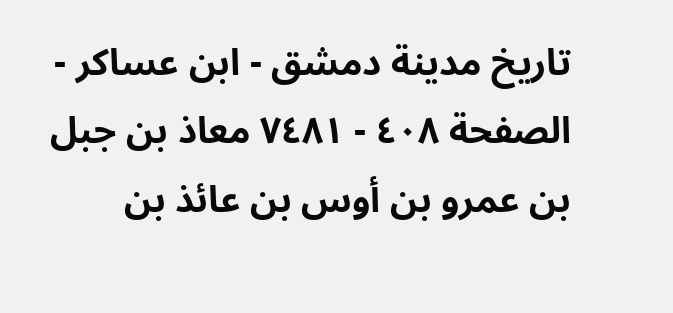تاريخ مدينة دمشق - ابن عساكر - الصفحة ٤٠٨ - ٧٤٨١ معاذ بن جبل بن عمرو بن أوس بن عائذ بن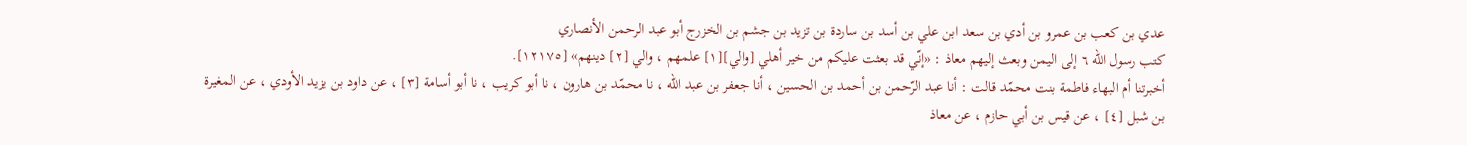عدي بن كعب بن عمرو بن أدي بن سعد ابن علي بن أسد بن ساردة بن تزيد بن جشم بن الخزرج أبو عبد الرحمن الأنصاري
كتب رسول الله ٦ إلى اليمن وبعث إليهم معاذ : «إنّي قد بعثت عليكم من خير أهلي [والي][١] علمهم ، والي [٢] دينهم» [١٢١٧٥].
أخبرتنا أم البهاء فاطمة بنت محمّد قالت : أنا عبد الرّحمن بن أحمد بن الحسين ، أنا جعفر بن عبد الله ، نا محمّد بن هارون ، نا أبو كريب ، نا أبو أسامة [٣] ، عن داود بن يزيد الأودي ، عن المغيرة بن شبل [٤] ، عن قيس بن أبي حازم ، عن معاذ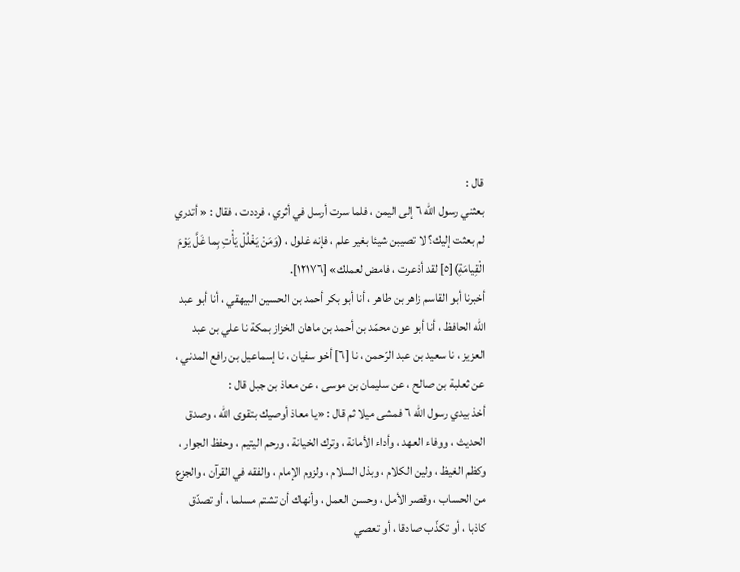قال :
بعثني رسول الله ٦ إلى اليمن ، فلما سرت أرسل في أثري ، فرددت ، فقال : « أتدري لم بعثت إليك؟ لا تصيبن شيئا بغير علم ، فإنه غلول ، (وَمَنْ يَغْلُلْ يَأْتِ بِما غَلَّ يَوْمَ الْقِيامَةِ)[٥] لقد أذعرت ، فامض لعملك» [١٢١٧٦].
أخبرنا أبو القاسم زاهر بن طاهر ، أنا أبو بكر أحمد بن الحسين البيهقي ، أنا أبو عبد الله الحافظ ، أنا أبو عون محمّد بن أحمد بن ماهان الخزاز بمكة نا علي بن عبد العزيز ، نا سعيد بن عبد الرّحمن ، نا [٦] أخو سفيان ، نا إسماعيل بن رافع المدني ، عن ثعلبة بن صالح ، عن سليمان بن موسى ، عن معاذ بن جبل قال :
أخذ بيدي رسول الله ٦ فمشى ميلا ثم قال : «يا معاذ أوصيك بتقوى الله ، وصدق الحديث ، ووفاء العهد ، وأداء الأمانة ، وترك الخيانة ، ورحم اليتيم ، وحفظ الجوار ، وكظم الغيظ ، ولين الكلام ، وبذل السلام ، ولزوم الإمام ، والفقه في القرآن ، والجزع من الحساب ، وقصر الأمل ، وحسن العمل ، وأنهاك أن تشتم مسلما ، أو تصدّق كاذبا ، أو تكذّب صادقا ، أو تعصي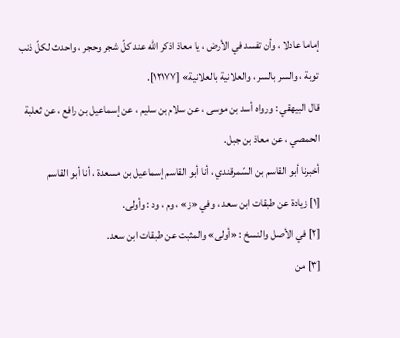إماما عادلا ، وأن تفسد في الأرض ، يا معاذ اذكر الله عند كلّ شجر وحجر ، واحدث لكلّ ذنب توبة ، والسر بالسر ، والعلانية بالعلانية» [١٢١٧٧].
قال البيهقي : ورواه أسد بن موسى ، عن سلام بن سليم ، عن إسماعيل بن رافع ، عن ثعلبة الحمصي ، عن معاذ بن جبل.
أخبرنا أبو القاسم بن السّمرقندي ، أنا أبو القاسم إسماعيل بن مسعدة ، أنا أبو القاسم
[١] زيادة عن طبقات ابن سعد ، وفي «ز» ، وم ، ود : وأولى.
[٢] في الأصل والنسخ : «أولى» والمثبت عن طبقات ابن سعد.
[٣] من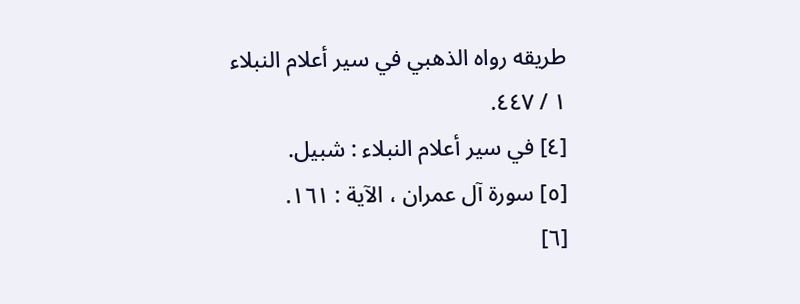طريقه رواه الذهبي في سير أعلام النبلاء ١ / ٤٤٧.
[٤] في سير أعلام النبلاء : شبيل.
[٥] سورة آل عمران ، الآية : ١٦١.
[٦]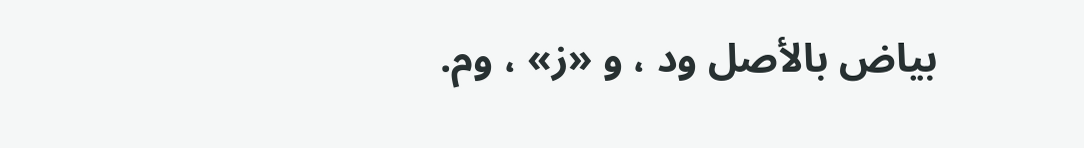بياض بالأصل ود ، و «ز» ، وم.